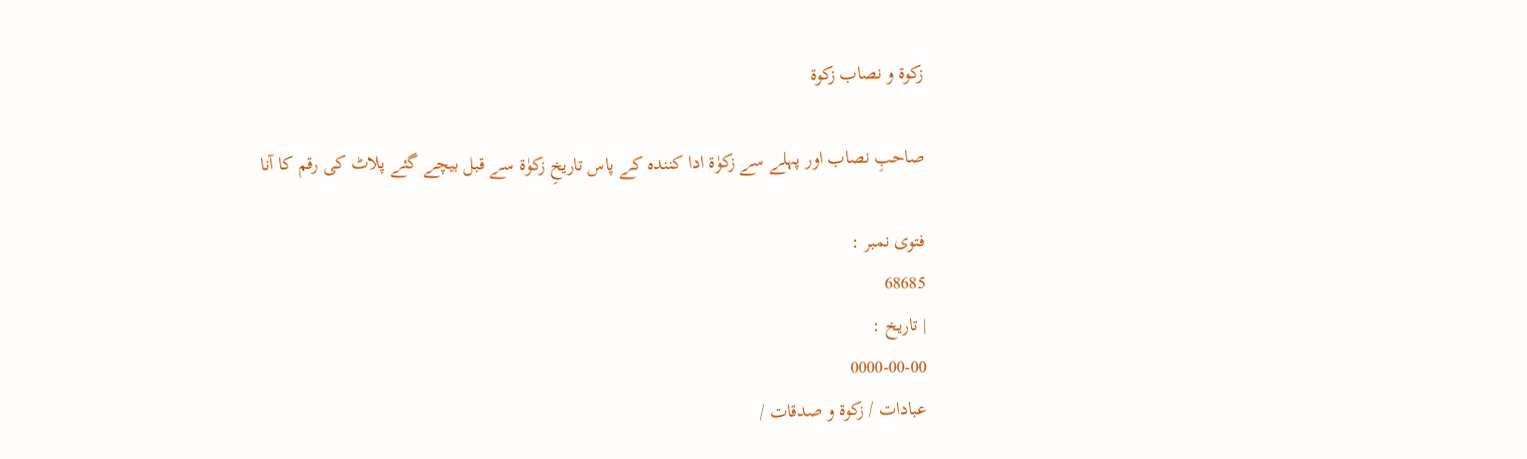زکوۃ و نصاب زکوۃ

صاحبِ نصاب اور پہلے سے زکوٰۃ ادا کنندہ کے پاس تاریخِ زکوٰۃ سے قبل بیچے گئے پلاٹ کی رقم کا آنا

فتوی نمبر :
68685
| تاریخ :
0000-00-00
عبادات / زکوۃ و صدقات /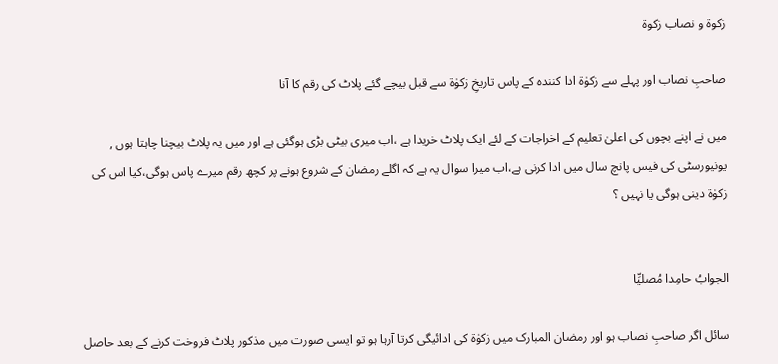زکوۃ و نصاب زکوۃ

صاحبِ نصاب اور پہلے سے زکوٰۃ ادا کنندہ کے پاس تاریخِ زکوٰۃ سے قبل بیچے گئے پلاٹ کی رقم کا آنا

میں نے اپنے بچوں کی اعلیٰ تعلیم کے اخراجات کے لئے ایک پلاٹ خریدا ہے ،اب میری بیٹی بڑی ہوگئی ہے اور میں یہ پلاٹ بیچنا چاہتا ہوں , یونیورسٹی کی فیس پانچ سال میں ادا کرنی ہے،اب میرا سوال یہ ہے کہ اگلے رمضان کے شروع ہونے پر کچھ رقم میرے پاس ہوگی،کیا اس کی زکوٰۃ دینی ہوگی یا نہیں ؟


الجوابُ حامِدا مُصلیِّا

سائل اگر صاحبِ نصاب ہو اور رمضان المبارک میں زکوٰۃ کی ادائیگی کرتا آرہا ہو تو ایسی صورت میں مذکور پلاٹ فروخت کرنے کے بعد حاصل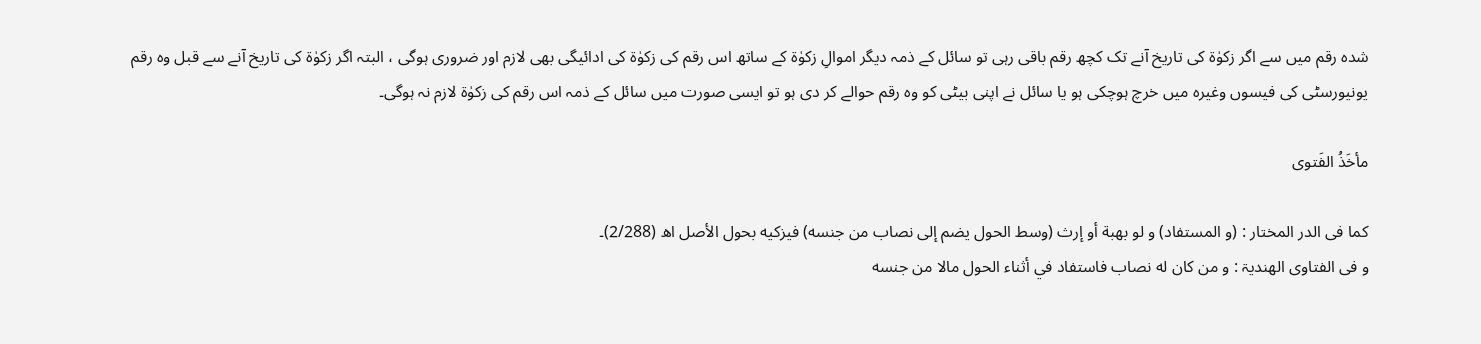شدہ رقم میں سے اگر زکوٰۃ کی تاریخ آنے تک کچھ رقم باقی رہی تو سائل کے ذمہ دیگر اموالِ زکوٰۃ کے ساتھ اس رقم کی زکوٰۃ کی ادائیگی بھی لازم اور ضروری ہوگی ، البتہ اگر زکوٰۃ کی تاریخ آنے سے قبل وہ رقم یونیورسٹی کی فیسوں وغیرہ میں خرچ ہوچکی ہو یا سائل نے اپنی بیٹی کو وہ رقم حوالے کر دی ہو تو ایسی صورت میں سائل کے ذمہ اس رقم کی زکوٰۃ لازم نہ ہوگی۔

مأخَذُ الفَتوی

کما فی الدر المختار : (و المستفاد) و لو بهبة أو إرث (وسط الحول يضم إلى نصاب من جنسه) فيزكيه بحول الأصل اھ (2/288)۔
و فی الفتاوی الھندیۃ : و من كان له نصاب فاستفاد في أثناء الحول مالا من جنسه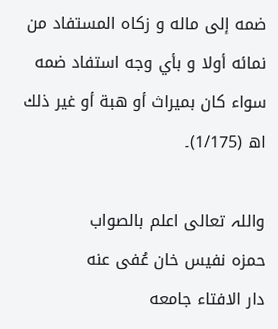ضمه إلى ماله و زكاه المستفاد من نمائه أولا و بأي وجه استفاد ضمه سواء كان بميراث أو هبة أو غير ذلك اھ (1/175)۔

واللہ تعالی اعلم بالصواب
حمزہ نفیس خان عُفی عنه
دار الافتاء جامعه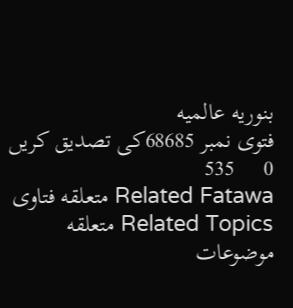بنوریه عالمیه
فتوی نمبر 68685کی تصدیق کریں
0     535
Related Fatawa متعلقه فتاوی
Related Topics متعلقه موضوعات